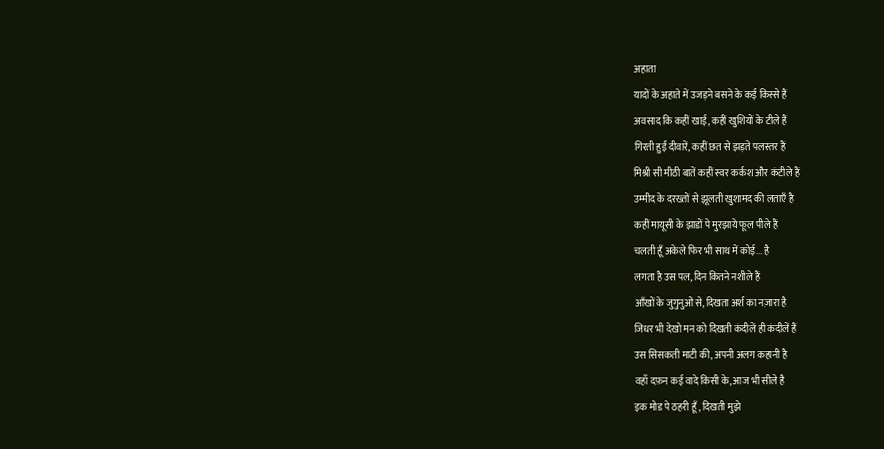अहाता
यादों के अहाते में उजड़ने बसने के कई किस्से हैं
अवसाद कि कहीं खाई, कहीं खुशियों के टीले हैं
गिरती हुईं दीवारें, कहीं छत से झड़ते पलस्तर हैं
मिश्री सी मीठी बातें कहीं स्वर कर्कश और कंटीले हैं
उम्मीद के दरख्तों से झूलती खुशामद की लताएँ है
कहीं मायूसी के झाडों पे मुरझाये फूल पीले हैं
चलती हूँ अकेले फिर भी साथ में कोई... है
लगता है उस पल, दिन कितने नशीले हैं
आँखों के जुगुनुओं से, दिखता अर्श का नज़ारा है
जिधर भी देखो मन को दिखती कंदीलें ही कंदीलें हैं
उस सिसकती माटी की, अपनी अलग कहानी है
वहाँ दफ़न कई वादे किसी के, आज भी सीले है
इक मोड पे ठहरी हूँ, दिखती मुझे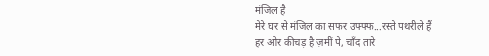मंजिल है
मेरे घर से मंजिल का सफर उफ्फ्फ...रस्ते पथरीले हैं
हर ओर कीचड़ है ज़मीं पे, चाँद तारे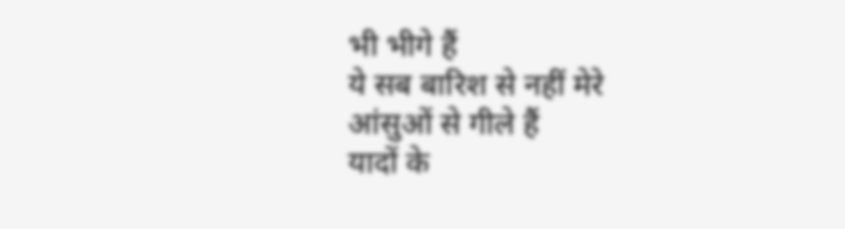भी भीगे हैं
ये सब बारिश से नहीं मेरे आंसुओं से गीले हैं
यादों के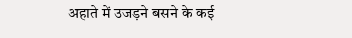अहाते में उजड़ने बसने के कई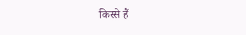किस्से हैं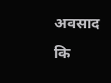अवसाद कि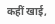कहीं खाई,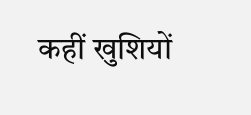कहीं खुशियों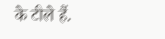के टीले हैं.